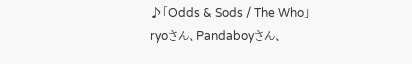♪「Odds & Sods / The Who」
ryoさん、Pandaboyさん、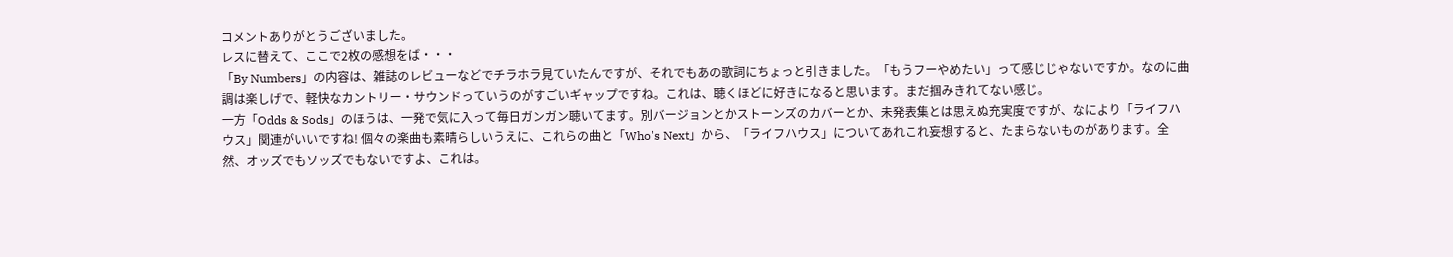コメントありがとうございました。
レスに替えて、ここで2枚の感想をば・・・
「By Numbers」の内容は、雑誌のレビューなどでチラホラ見ていたんですが、それでもあの歌詞にちょっと引きました。「もうフーやめたい」って感じじゃないですか。なのに曲調は楽しげで、軽快なカントリー・サウンドっていうのがすごいギャップですね。これは、聴くほどに好きになると思います。まだ掴みきれてない感じ。
一方「Odds & Sods」のほうは、一発で気に入って毎日ガンガン聴いてます。別バージョンとかストーンズのカバーとか、未発表集とは思えぬ充実度ですが、なにより「ライフハウス」関連がいいですね! 個々の楽曲も素晴らしいうえに、これらの曲と「Who's Next」から、「ライフハウス」についてあれこれ妄想すると、たまらないものがあります。全然、オッズでもソッズでもないですよ、これは。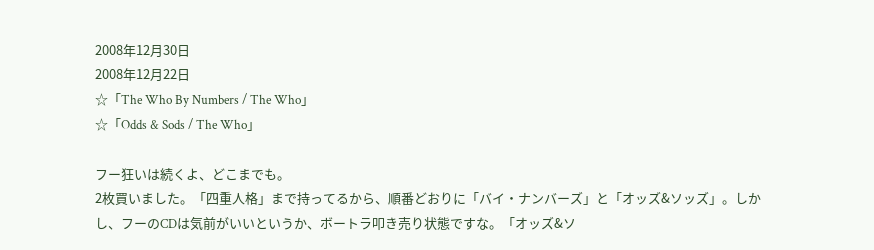2008年12月30日
2008年12月22日
☆「The Who By Numbers / The Who」
☆「Odds & Sods / The Who」

フー狂いは続くよ、どこまでも。
2枚買いました。「四重人格」まで持ってるから、順番どおりに「バイ・ナンバーズ」と「オッズ&ソッズ」。しかし、フーのCDは気前がいいというか、ボートラ叩き売り状態ですな。「オッズ&ソ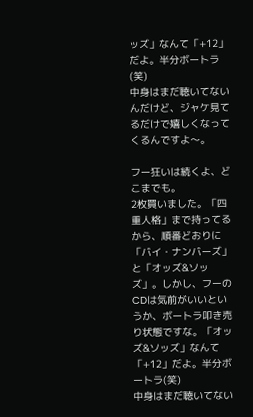ッズ」なんて「+12」だよ。半分ボートラ(笑)
中身はまだ聴いてないんだけど、ジャケ見てるだけで嬉しくなってくるんですよ〜。

フー狂いは続くよ、どこまでも。
2枚買いました。「四重人格」まで持ってるから、順番どおりに「バイ・ナンバーズ」と「オッズ&ソッズ」。しかし、フーのCDは気前がいいというか、ボートラ叩き売り状態ですな。「オッズ&ソッズ」なんて「+12」だよ。半分ボートラ(笑)
中身はまだ聴いてない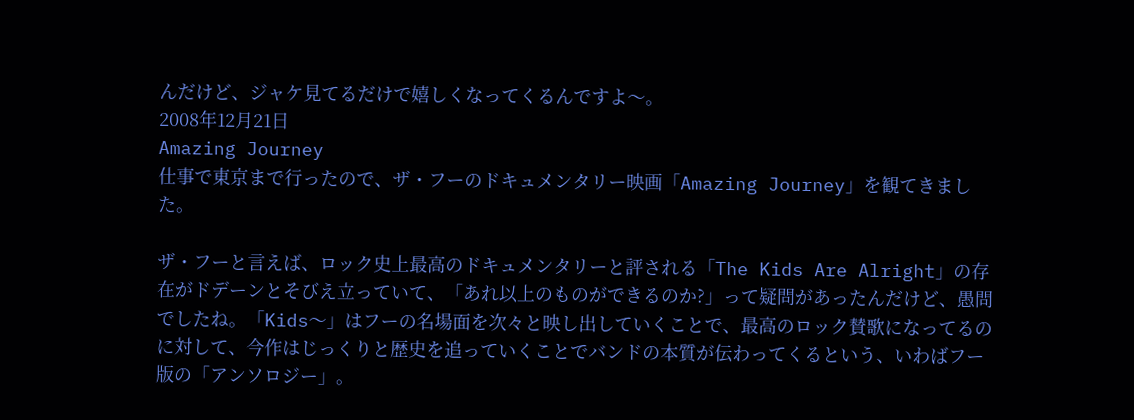んだけど、ジャケ見てるだけで嬉しくなってくるんですよ〜。
2008年12月21日
Amazing Journey
仕事で東京まで行ったので、ザ・フーのドキュメンタリー映画「Amazing Journey」を観てきました。

ザ・フーと言えば、ロック史上最高のドキュメンタリーと評される「The Kids Are Alright」の存在がドデーンとそびえ立っていて、「あれ以上のものができるのか?」って疑問があったんだけど、愚問でしたね。「Kids〜」はフーの名場面を次々と映し出していくことで、最高のロック賛歌になってるのに対して、今作はじっくりと歴史を追っていくことでバンドの本質が伝わってくるという、いわばフー版の「アンソロジー」。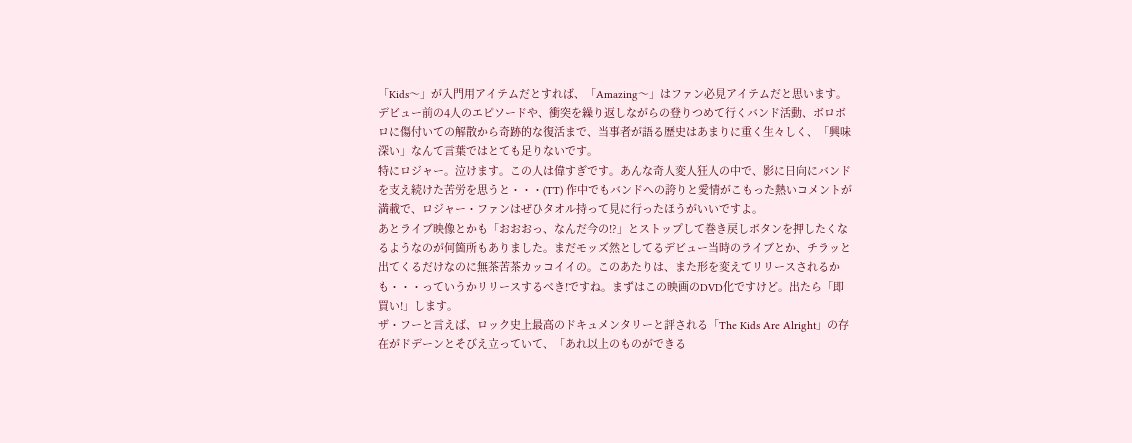「Kids〜」が入門用アイテムだとすれば、「Amazing〜」はファン必見アイテムだと思います。
デビュー前の4人のエピソードや、衝突を繰り返しながらの登りつめて行くバンド活動、ボロボロに傷付いての解散から奇跡的な復活まで、当事者が語る歴史はあまりに重く生々しく、「興味深い」なんて言葉ではとても足りないです。
特にロジャー。泣けます。この人は偉すぎです。あんな奇人変人狂人の中で、影に日向にバンドを支え続けた苦労を思うと・・・(TT) 作中でもバンドへの誇りと愛情がこもった熱いコメントが満載で、ロジャー・ファンはぜひタオル持って見に行ったほうがいいですよ。
あとライブ映像とかも「おおおっ、なんだ今の!?」とストップして巻き戻しボタンを押したくなるようなのが何箇所もありました。まだモッズ然としてるデビュー当時のライブとか、チラッと出てくるだけなのに無茶苦茶カッコイイの。このあたりは、また形を変えてリリースされるかも・・・っていうかリリースするべき!ですね。まずはこの映画のDVD化ですけど。出たら「即買い!」します。
ザ・フーと言えば、ロック史上最高のドキュメンタリーと評される「The Kids Are Alright」の存在がドデーンとそびえ立っていて、「あれ以上のものができる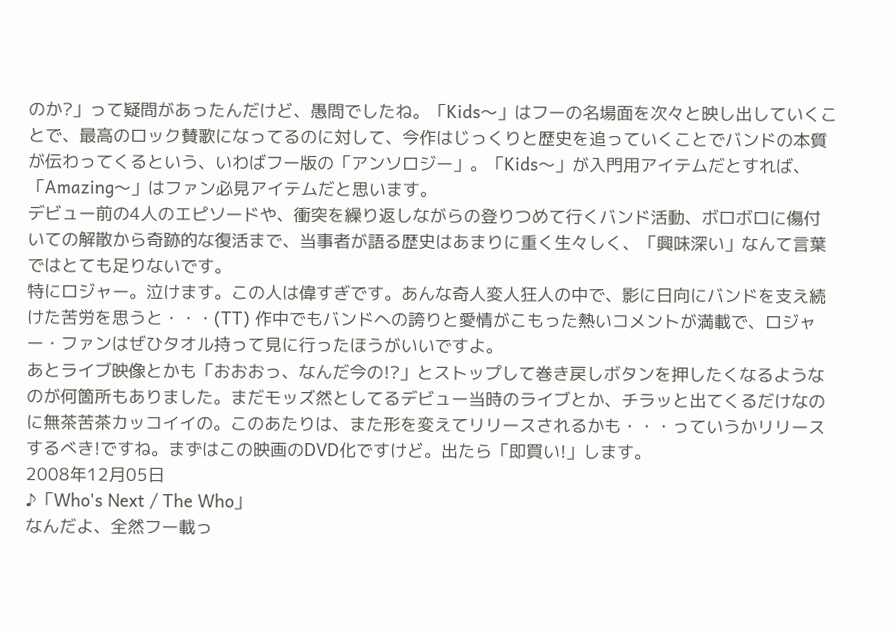のか?」って疑問があったんだけど、愚問でしたね。「Kids〜」はフーの名場面を次々と映し出していくことで、最高のロック賛歌になってるのに対して、今作はじっくりと歴史を追っていくことでバンドの本質が伝わってくるという、いわばフー版の「アンソロジー」。「Kids〜」が入門用アイテムだとすれば、「Amazing〜」はファン必見アイテムだと思います。
デビュー前の4人のエピソードや、衝突を繰り返しながらの登りつめて行くバンド活動、ボロボロに傷付いての解散から奇跡的な復活まで、当事者が語る歴史はあまりに重く生々しく、「興味深い」なんて言葉ではとても足りないです。
特にロジャー。泣けます。この人は偉すぎです。あんな奇人変人狂人の中で、影に日向にバンドを支え続けた苦労を思うと・・・(TT) 作中でもバンドへの誇りと愛情がこもった熱いコメントが満載で、ロジャー・ファンはぜひタオル持って見に行ったほうがいいですよ。
あとライブ映像とかも「おおおっ、なんだ今の!?」とストップして巻き戻しボタンを押したくなるようなのが何箇所もありました。まだモッズ然としてるデビュー当時のライブとか、チラッと出てくるだけなのに無茶苦茶カッコイイの。このあたりは、また形を変えてリリースされるかも・・・っていうかリリースするべき!ですね。まずはこの映画のDVD化ですけど。出たら「即買い!」します。
2008年12月05日
♪「Who's Next / The Who」
なんだよ、全然フー載っ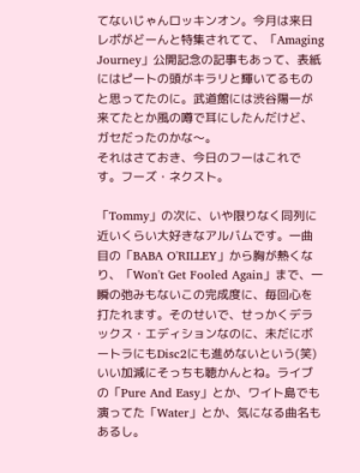てないじゃんロッキンオン。今月は来日レポがどーんと特集されてて、「Amaging Journey」公開記念の記事もあって、表紙にはピートの頭がキラリと輝いてるものと思ってたのに。武道館には渋谷陽一が来てたとか風の噂で耳にしたんだけど、ガセだったのかな〜。
それはさておき、今日のフーはこれです。フーズ・ネクスト。

「Tommy」の次に、いや限りなく同列に近いくらい大好きなアルバムです。一曲目の「BABA O'RILLEY」から胸が熱くなり、「Won't Get Fooled Again」まで、一瞬の弛みもないこの完成度に、毎回心を打たれます。そのせいで、せっかくデラックス・エディションなのに、未だにボートラにもDisc2にも進めないという(笑)
いい加減にそっちも聴かんとね。ライブの「Pure And Easy」とか、ワイト島でも演ってた「Water」とか、気になる曲名もあるし。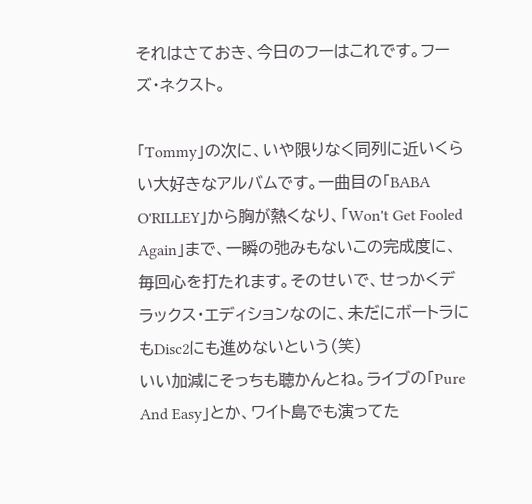それはさておき、今日のフーはこれです。フーズ・ネクスト。

「Tommy」の次に、いや限りなく同列に近いくらい大好きなアルバムです。一曲目の「BABA O'RILLEY」から胸が熱くなり、「Won't Get Fooled Again」まで、一瞬の弛みもないこの完成度に、毎回心を打たれます。そのせいで、せっかくデラックス・エディションなのに、未だにボートラにもDisc2にも進めないという(笑)
いい加減にそっちも聴かんとね。ライブの「Pure And Easy」とか、ワイト島でも演ってた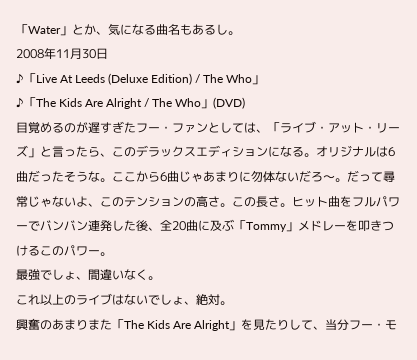「Water」とか、気になる曲名もあるし。
2008年11月30日
♪「Live At Leeds (Deluxe Edition) / The Who」
♪「The Kids Are Alright / The Who」(DVD)
目覚めるのが遅すぎたフー・ファンとしては、「ライブ・アット・リーズ」と言ったら、このデラックスエディションになる。オリジナルは6曲だったそうな。ここから6曲じゃあまりに勿体ないだろ〜。だって尋常じゃないよ、このテンションの高さ。この長さ。ヒット曲をフルパワーでバンバン連発した後、全20曲に及ぶ「Tommy」メドレーを叩きつけるこのパワー。
最強でしょ、間違いなく。
これ以上のライブはないでしょ、絶対。
興奮のあまりまた「The Kids Are Alright」を見たりして、当分フー・モ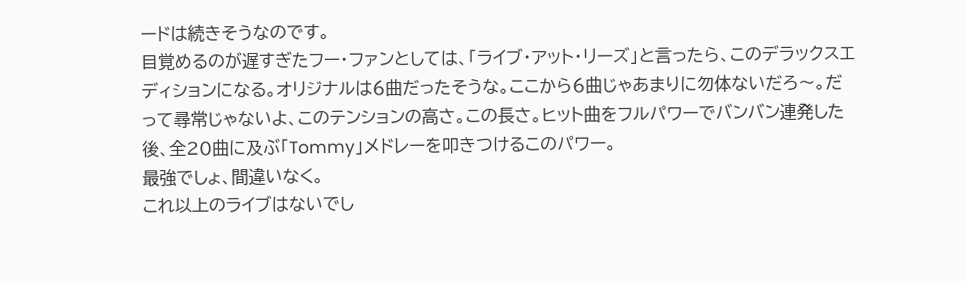ードは続きそうなのです。
目覚めるのが遅すぎたフー・ファンとしては、「ライブ・アット・リーズ」と言ったら、このデラックスエディションになる。オリジナルは6曲だったそうな。ここから6曲じゃあまりに勿体ないだろ〜。だって尋常じゃないよ、このテンションの高さ。この長さ。ヒット曲をフルパワーでバンバン連発した後、全20曲に及ぶ「Tommy」メドレーを叩きつけるこのパワー。
最強でしょ、間違いなく。
これ以上のライブはないでし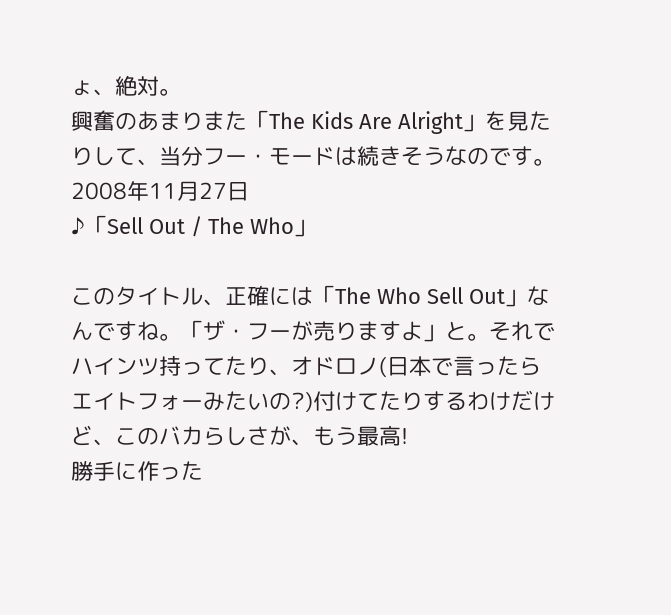ょ、絶対。
興奮のあまりまた「The Kids Are Alright」を見たりして、当分フー・モードは続きそうなのです。
2008年11月27日
♪「Sell Out / The Who」

このタイトル、正確には「The Who Sell Out」なんですね。「ザ・フーが売りますよ」と。それでハインツ持ってたり、オドロノ(日本で言ったらエイトフォーみたいの?)付けてたりするわけだけど、このバカらしさが、もう最高!
勝手に作った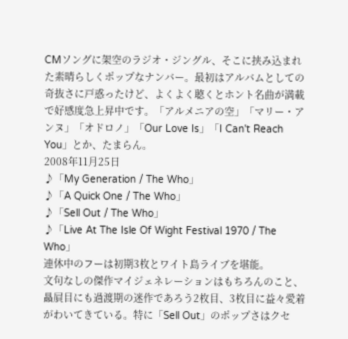CMソングに架空のラジオ・ジングル、そこに挟み込まれた素晴らしくポップなナンバー。最初はアルバムとしての奇抜さに戸惑ったけど、よくよく聴くとホント名曲が満載で好感度急上昇中です。「アルメニアの空」「マリー・アンヌ」「オドロノ」「Our Love Is」「I Can't Reach You」とか、たまらん。
2008年11月25日
♪「My Generation / The Who」
♪「A Quick One / The Who」
♪「Sell Out / The Who」
♪「Live At The Isle Of Wight Festival 1970 / The Who」
連休中のフーは初期3枚とワイト島ライブを堪能。
文句なしの傑作マイジェネレーションはもちろんのこと、贔屓目にも過渡期の迷作であろう2枚目、3枚目に益々愛着がわいてきている。特に「Sell Out」のポップさはクセ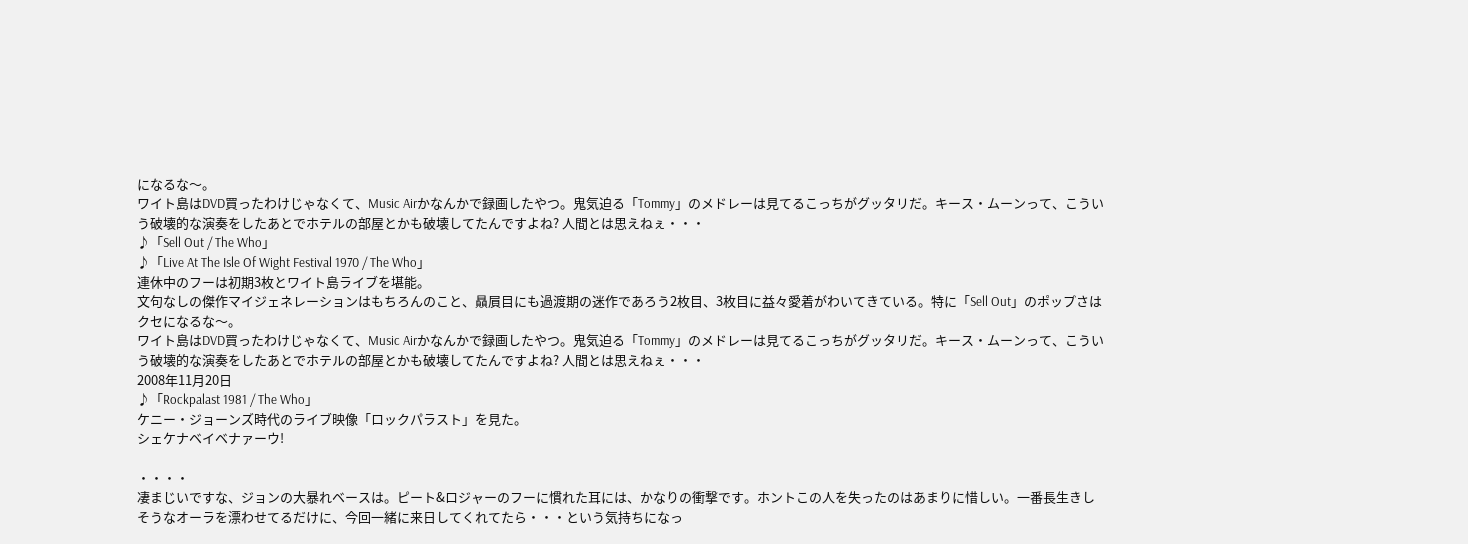になるな〜。
ワイト島はDVD買ったわけじゃなくて、Music Airかなんかで録画したやつ。鬼気迫る「Tommy」のメドレーは見てるこっちがグッタリだ。キース・ムーンって、こういう破壊的な演奏をしたあとでホテルの部屋とかも破壊してたんですよね? 人間とは思えねぇ・・・
♪「Sell Out / The Who」
♪「Live At The Isle Of Wight Festival 1970 / The Who」
連休中のフーは初期3枚とワイト島ライブを堪能。
文句なしの傑作マイジェネレーションはもちろんのこと、贔屓目にも過渡期の迷作であろう2枚目、3枚目に益々愛着がわいてきている。特に「Sell Out」のポップさはクセになるな〜。
ワイト島はDVD買ったわけじゃなくて、Music Airかなんかで録画したやつ。鬼気迫る「Tommy」のメドレーは見てるこっちがグッタリだ。キース・ムーンって、こういう破壊的な演奏をしたあとでホテルの部屋とかも破壊してたんですよね? 人間とは思えねぇ・・・
2008年11月20日
♪「Rockpalast 1981 / The Who」
ケニー・ジョーンズ時代のライブ映像「ロックパラスト」を見た。
シェケナベイベナァーウ!

・・・・
凄まじいですな、ジョンの大暴れベースは。ピート&ロジャーのフーに慣れた耳には、かなりの衝撃です。ホントこの人を失ったのはあまりに惜しい。一番長生きしそうなオーラを漂わせてるだけに、今回一緒に来日してくれてたら・・・という気持ちになっ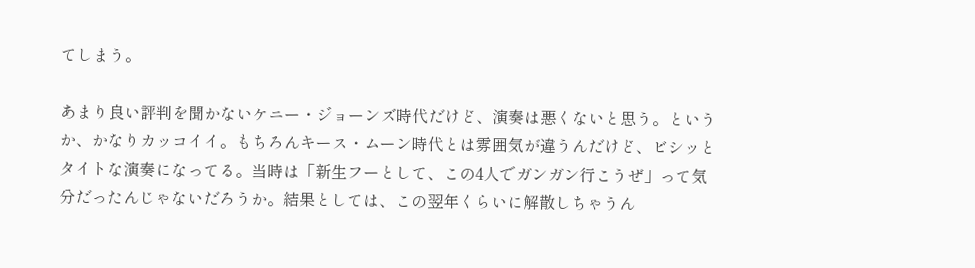てしまう。

あまり良い評判を聞かないケニー・ジョーンズ時代だけど、演奏は悪くないと思う。というか、かなりカッコイイ。もちろんキース・ムーン時代とは雰囲気が違うんだけど、ビシッとタイトな演奏になってる。当時は「新生フーとして、この4人でガンガン行こうぜ」って気分だったんじゃないだろうか。結果としては、この翌年くらいに解散しちゃうん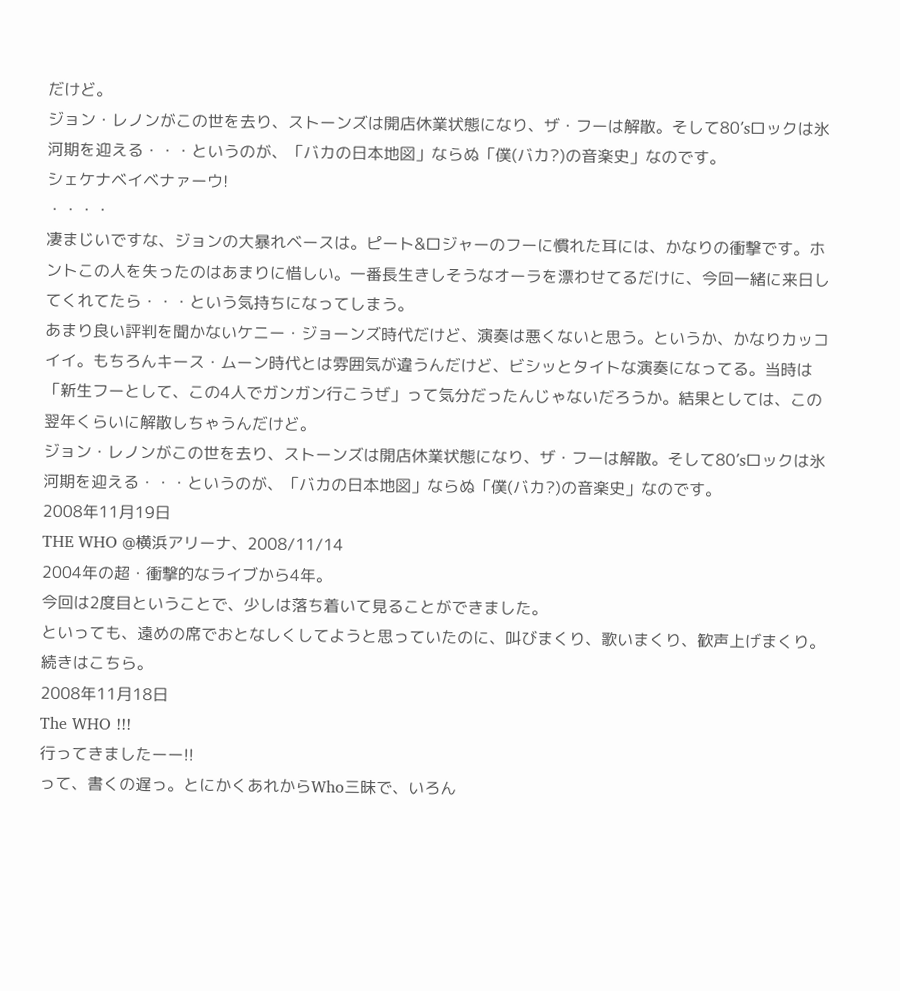だけど。
ジョン・レノンがこの世を去り、ストーンズは開店休業状態になり、ザ・フーは解散。そして80’sロックは氷河期を迎える・・・というのが、「バカの日本地図」ならぬ「僕(バカ?)の音楽史」なのです。
シェケナベイベナァーウ!
・・・・
凄まじいですな、ジョンの大暴れベースは。ピート&ロジャーのフーに慣れた耳には、かなりの衝撃です。ホントこの人を失ったのはあまりに惜しい。一番長生きしそうなオーラを漂わせてるだけに、今回一緒に来日してくれてたら・・・という気持ちになってしまう。
あまり良い評判を聞かないケニー・ジョーンズ時代だけど、演奏は悪くないと思う。というか、かなりカッコイイ。もちろんキース・ムーン時代とは雰囲気が違うんだけど、ビシッとタイトな演奏になってる。当時は「新生フーとして、この4人でガンガン行こうぜ」って気分だったんじゃないだろうか。結果としては、この翌年くらいに解散しちゃうんだけど。
ジョン・レノンがこの世を去り、ストーンズは開店休業状態になり、ザ・フーは解散。そして80’sロックは氷河期を迎える・・・というのが、「バカの日本地図」ならぬ「僕(バカ?)の音楽史」なのです。
2008年11月19日
THE WHO @横浜アリーナ、2008/11/14
2004年の超・衝撃的なライブから4年。
今回は2度目ということで、少しは落ち着いて見ることができました。
といっても、遠めの席でおとなしくしてようと思っていたのに、叫びまくり、歌いまくり、歓声上げまくり。
続きはこちら。
2008年11月18日
The WHO !!!
行ってきましたーー!!
って、書くの遅っ。とにかくあれからWho三昧で、いろん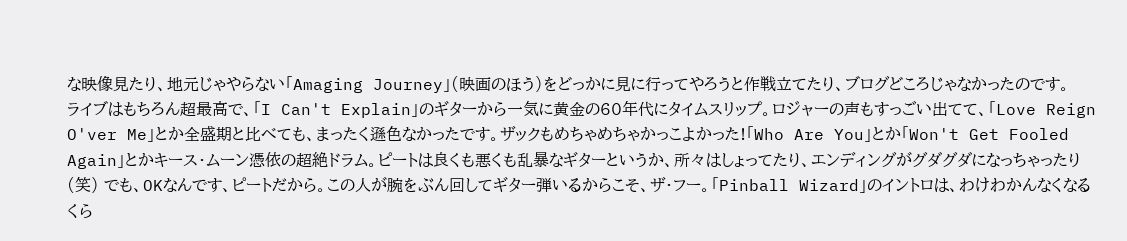な映像見たり、地元じゃやらない「Amaging Journey」(映画のほう)をどっかに見に行ってやろうと作戦立てたり、ブログどころじゃなかったのです。
ライブはもちろん超最高で、「I Can't Explain」のギターから一気に黄金の60年代にタイムスリップ。ロジャーの声もすっごい出てて、「Love Reign O'ver Me」とか全盛期と比べても、まったく遜色なかったです。ザックもめちゃめちゃかっこよかった!「Who Are You」とか「Won't Get Fooled Again」とかキース・ムーン憑依の超絶ドラム。ピートは良くも悪くも乱暴なギターというか、所々はしょってたり、エンディングがグダグダになっちゃったり(笑) でも、OKなんです、ピートだから。この人が腕をぶん回してギター弾いるからこそ、ザ・フー。「Pinball Wizard」のイントロは、わけわかんなくなるくら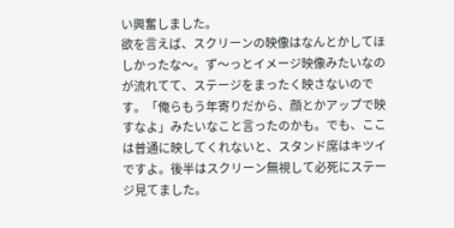い興奮しました。
欲を言えば、スクリーンの映像はなんとかしてほしかったな〜。ず〜っとイメージ映像みたいなのが流れてて、ステージをまったく映さないのです。「俺らもう年寄りだから、顔とかアップで映すなよ」みたいなこと言ったのかも。でも、ここは普通に映してくれないと、スタンド席はキツイですよ。後半はスクリーン無視して必死にステージ見てました。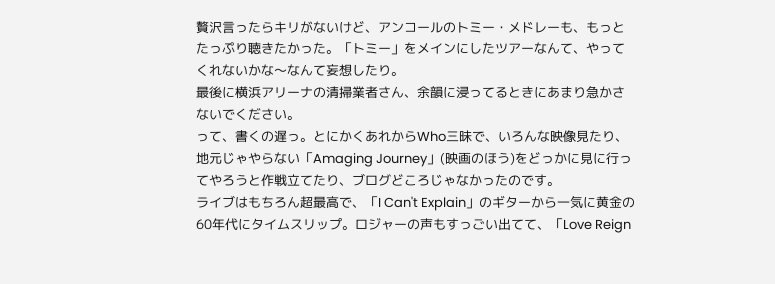贅沢言ったらキリがないけど、アンコールのトミー・メドレーも、もっとたっぷり聴きたかった。「トミー」をメインにしたツアーなんて、やってくれないかな〜なんて妄想したり。
最後に横浜アリーナの清掃業者さん、余韻に浸ってるときにあまり急かさないでください。
って、書くの遅っ。とにかくあれからWho三昧で、いろんな映像見たり、地元じゃやらない「Amaging Journey」(映画のほう)をどっかに見に行ってやろうと作戦立てたり、ブログどころじゃなかったのです。
ライブはもちろん超最高で、「I Can't Explain」のギターから一気に黄金の60年代にタイムスリップ。ロジャーの声もすっごい出てて、「Love Reign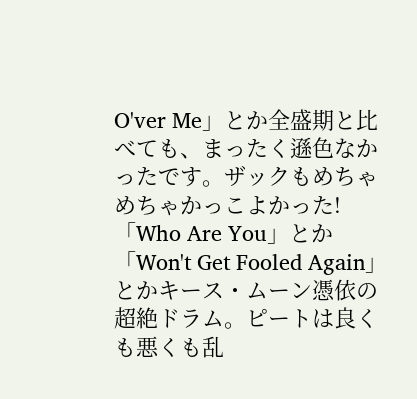O'ver Me」とか全盛期と比べても、まったく遜色なかったです。ザックもめちゃめちゃかっこよかった!「Who Are You」とか「Won't Get Fooled Again」とかキース・ムーン憑依の超絶ドラム。ピートは良くも悪くも乱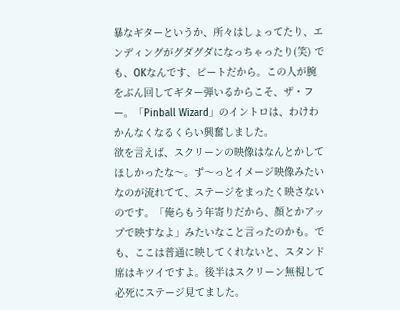暴なギターというか、所々はしょってたり、エンディングがグダグダになっちゃったり(笑) でも、OKなんです、ピートだから。この人が腕をぶん回してギター弾いるからこそ、ザ・フー。「Pinball Wizard」のイントロは、わけわかんなくなるくらい興奮しました。
欲を言えば、スクリーンの映像はなんとかしてほしかったな〜。ず〜っとイメージ映像みたいなのが流れてて、ステージをまったく映さないのです。「俺らもう年寄りだから、顔とかアップで映すなよ」みたいなこと言ったのかも。でも、ここは普通に映してくれないと、スタンド席はキツイですよ。後半はスクリーン無視して必死にステージ見てました。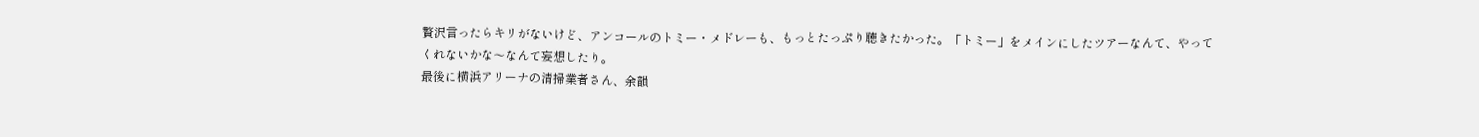贅沢言ったらキリがないけど、アンコールのトミー・メドレーも、もっとたっぷり聴きたかった。「トミー」をメインにしたツアーなんて、やってくれないかな〜なんて妄想したり。
最後に横浜アリーナの清掃業者さん、余韻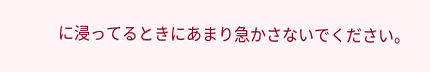に浸ってるときにあまり急かさないでください。